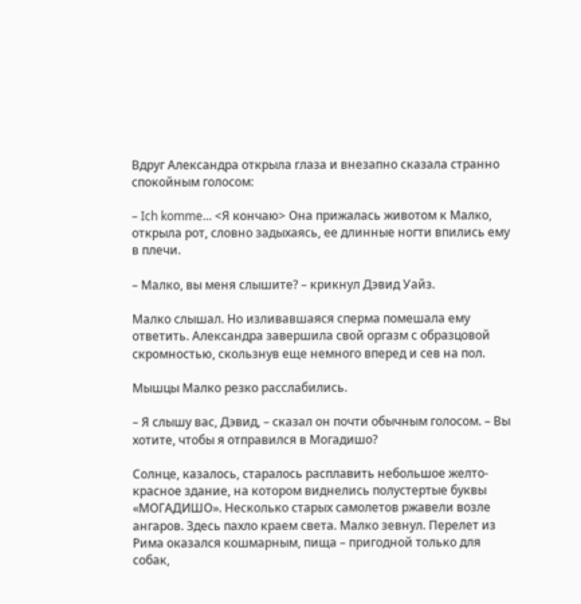Вдруг Александра открыла глаза и внезапно сказала странно спокойным голосом:

– Ich komme... <Я кончаю> Она прижалась животом к Малко, открыла рот, словно задыхаясь, ее длинные ногти впились ему в плечи.

– Малко, вы меня слышите? – крикнул Дэвид Уайз.

Малко слышал. Но изливавшаяся сперма помешала ему ответить. Александра завершила свой оргазм с образцовой скромностью, скользнув еще немного вперед и сев на пол.

Мышцы Малко резко расслабились.

– Я слышу вас, Дэвид, – сказал он почти обычным голосом. – Вы хотите, чтобы я отправился в Могадишо?

Солнце, казалось, старалось расплавить небольшое желто-красное здание, на котором виднелись полустертые буквы «МОГАДИШО». Несколько старых самолетов ржавели возле ангаров. Здесь пахло краем света. Малко зевнул. Перелет из Рима оказался кошмарным, пища – пригодной только для собак,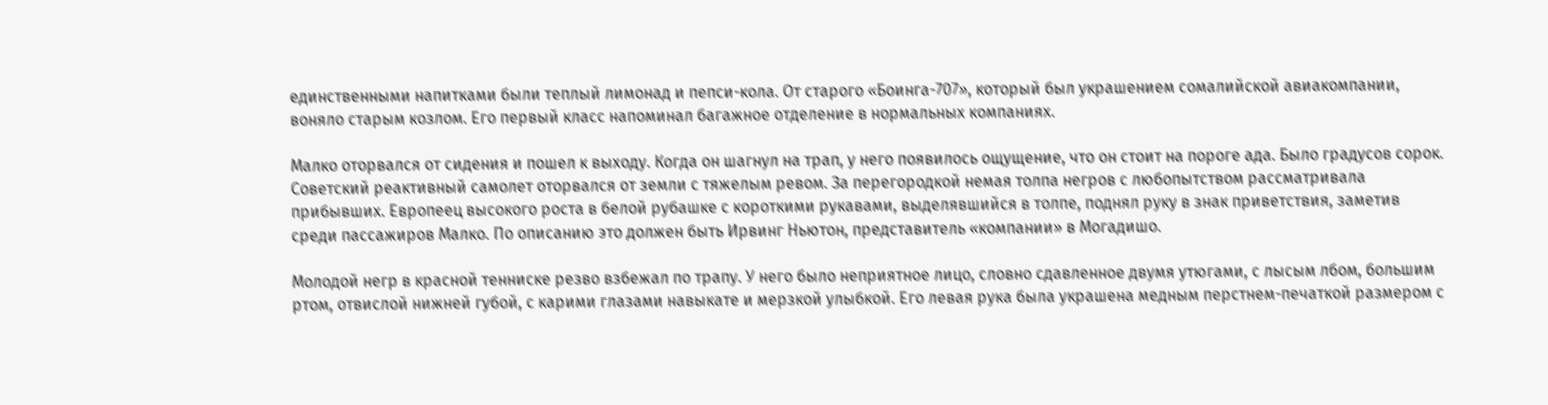единственными напитками были теплый лимонад и пепси-кола. От старого «Боинга-707», который был украшением сомалийской авиакомпании, воняло старым козлом. Его первый класс напоминал багажное отделение в нормальных компаниях.

Малко оторвался от сидения и пошел к выходу. Когда он шагнул на трап, у него появилось ощущение, что он стоит на пороге ада. Было градусов сорок. Советский реактивный самолет оторвался от земли с тяжелым ревом. За перегородкой немая толпа негров с любопытством рассматривала прибывших. Европеец высокого роста в белой рубашке с короткими рукавами, выделявшийся в толпе, поднял руку в знак приветствия, заметив среди пассажиров Малко. По описанию это должен быть Ирвинг Ньютон, представитель «компании» в Могадишо.

Молодой негр в красной тенниске резво взбежал по трапу. У него было неприятное лицо, словно сдавленное двумя утюгами, с лысым лбом, большим ртом, отвислой нижней губой, с карими глазами навыкате и мерзкой улыбкой. Его левая рука была украшена медным перстнем-печаткой размером с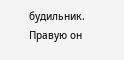будильник. Правую он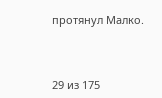протянул Малко.



29 из 175